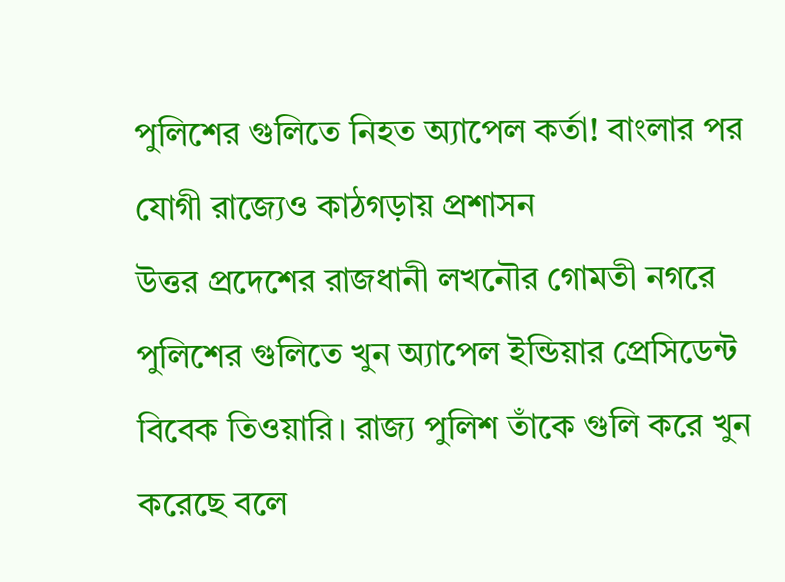পুলিশের গুলিতে নিহত অ্যাপেল কর্তা! বাংলার পর যোগী রাজ্যেও কাঠগড়ায় প্রশাসন
উত্তর প্রদেশের রাজধানী লখনৌর গোমতী নগরে পুলিশের গুলিতে খুন অ্যাপেল ইন্ডিয়ার প্রেসিডেন্ট বিবেক তিওয়ারি। রাজ্য পুলিশ তাঁকে গুলি করে খুন করেছে বলে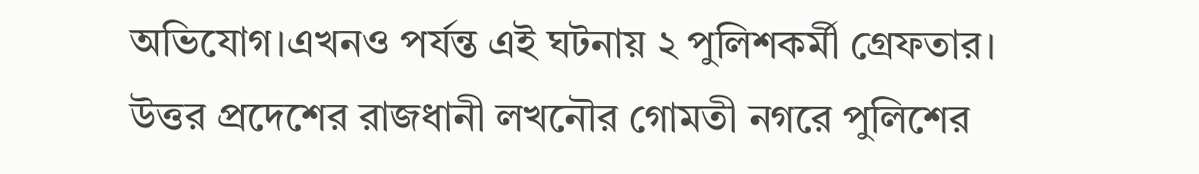অভিযোগ।এখনও পর্যন্ত এই ঘটনায় ২ পুলিশকর্মী গ্রেফতার।
উত্তর প্রদেশের রাজধানী লখনৌর গোমতী নগরে পুলিশের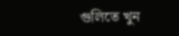গুলিতে খুন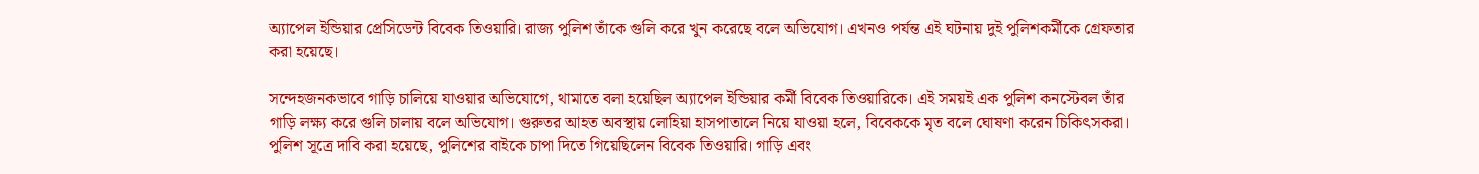অ্যাপেল ইন্ডিয়ার প্রেসিডেন্ট বিবেক তিওয়ারি। রাজ্য পুলিশ তাঁকে গুলি করে খুন করেছে বলে অভিযোগ। এখনও পর্যন্ত এই ঘটনায় দুই পুলিশকর্মীকে গ্রেফতার করা হয়েছে।

সন্দেহজনকভাবে গাড়ি চালিয়ে যাওয়ার অভিযোগে, থামাতে বলা হয়েছিল অ্যাপেল ইন্ডিয়ার কর্মী বিবেক তিওয়ারিকে। এই সময়ই এক পুলিশ কনস্টেবল তাঁর গাড়ি লক্ষ্য করে গুলি চালায় বলে অভিযোগ। গুরুতর আহত অবস্থায় লোহিয়া হাসপাতালে নিয়ে যাওয়া হলে, বিবেককে মৃত বলে ঘোষণা করেন চিকিৎসকরা।
পুলিশ সূত্রে দাবি করা হয়েছে, পুলিশের বাইকে চাপা দিতে গিয়েছিলেন বিবেক তিওয়ারি। গাড়ি এবং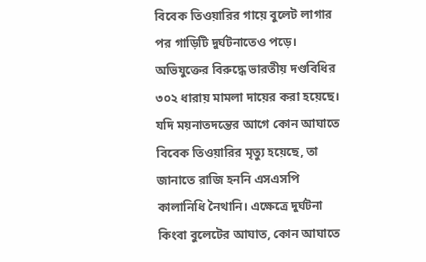বিবেক তিওয়ারির গায়ে বুলেট লাগার পর গাড়িটি দুর্ঘটনাতেও পড়ে।
অভিযুক্তের বিরুদ্ধে ভারতীয় দণ্ডবিধির ৩০২ ধারায় মামলা দায়ের করা হয়েছে। যদি ময়নাতদন্তের আগে কোন আঘাতে বিবেক তিওয়ারির মৃত্যু হয়েছে, তা জানাতে রাজি হননি এসএসপি কালানিধি নৈথানি। এক্ষেত্রে দুর্ঘটনা কিংবা বুলেটের আঘাত, কোন আঘাতে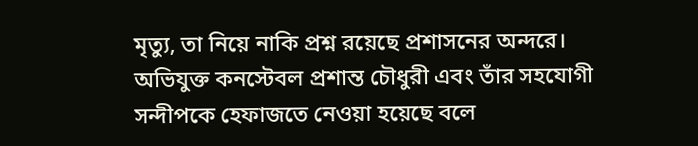মৃত্যু, তা নিয়ে নাকি প্রশ্ন রয়েছে প্রশাসনের অন্দরে।
অভিযুক্ত কনস্টেবল প্রশান্ত চৌধুরী এবং তাঁর সহযোগী সন্দীপকে হেফাজতে নেওয়া হয়েছে বলে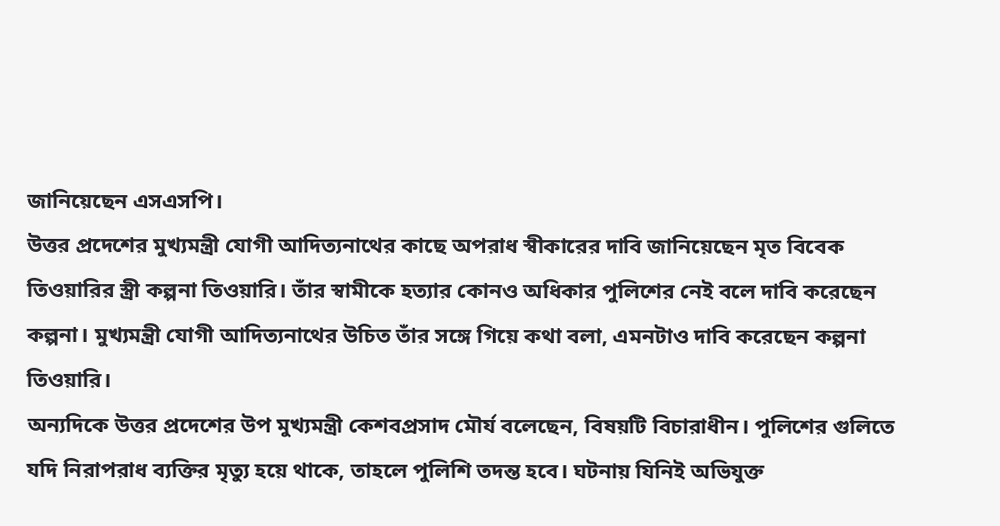জানিয়েছেন এসএসপি।
উত্তর প্রদেশের মুখ্যমন্ত্রী যোগী আদিত্যনাথের কাছে অপরাধ স্বীকারের দাবি জানিয়েছেন মৃত বিবেক তিওয়ারির স্ত্রী কল্পনা তিওয়ারি। তাঁর স্বামীকে হত্যার কোনও অধিকার পুলিশের নেই বলে দাবি করেছেন কল্পনা। মুখ্যমন্ত্রী যোগী আদিত্যনাথের উচিত তাঁর সঙ্গে গিয়ে কথা বলা, এমনটাও দাবি করেছেন কল্পনা তিওয়ারি।
অন্যদিকে উত্তর প্রদেশের উপ মুখ্যমন্ত্রী কেশবপ্রসাদ মৌর্য বলেছেন, বিষয়টি বিচারাধীন। পুলিশের গুলিতে যদি নিরাপরাধ ব্যক্তির মৃত্যু হয়ে থাকে, তাহলে পুলিশি তদন্ত হবে। ঘটনায় যিনিই অভিযুক্ত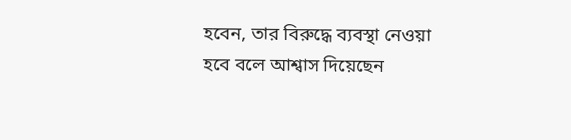হবেন, তার বিরুদ্ধে ব্যবস্থা নেওয়া হবে বলে আশ্বাস দিয়েছেন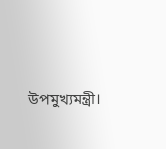উপমুখ্যমন্ত্রী।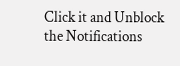Click it and Unblock the Notifications